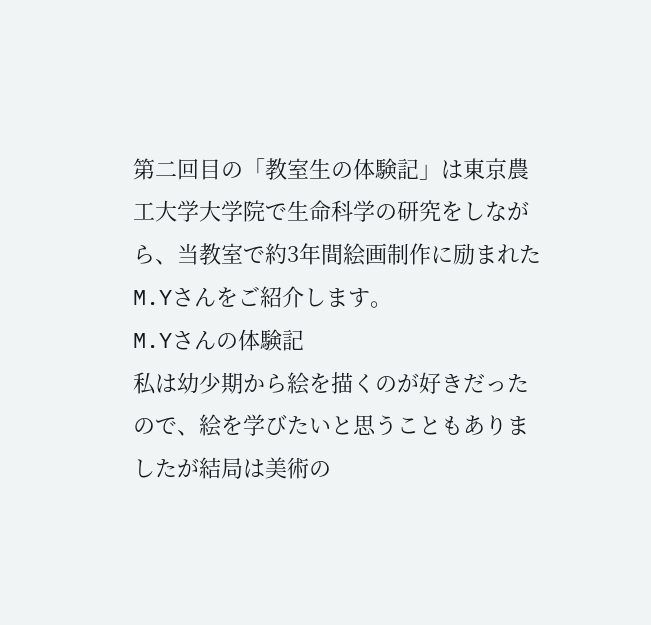第二回目の「教室生の体験記」は東京農工大学大学院で生命科学の研究をしながら、当教室で約3年間絵画制作に励まれたM.Yさんをご紹介します。
M.Yさんの体験記
私は幼少期から絵を描くのが好きだったので、絵を学びたいと思うこともありましたが結局は美術の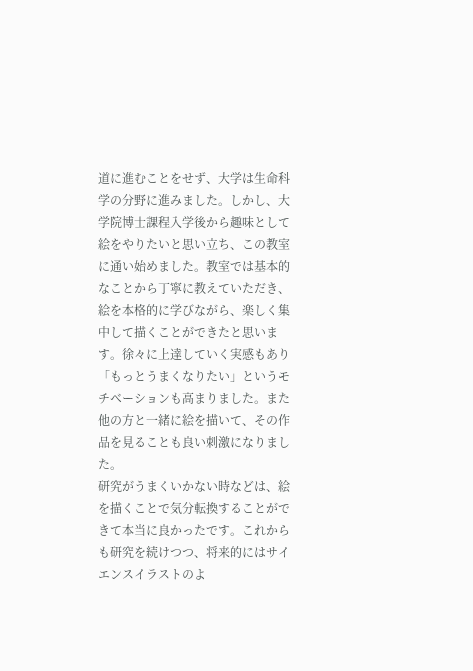道に進むことをせず、大学は生命科学の分野に進みました。しかし、大学院博士課程入学後から趣味として絵をやりたいと思い立ち、この教室に通い始めました。教室では基本的なことから丁寧に教えていただき、絵を本格的に学びながら、楽しく集中して描くことができたと思います。徐々に上達していく実感もあり「もっとうまくなりたい」というモチベーションも高まりました。また他の方と一緒に絵を描いて、その作品を見ることも良い刺激になりました。
研究がうまくいかない時などは、絵を描くことで気分転換することができて本当に良かったです。これからも研究を続けつつ、将来的にはサイエンスイラストのよ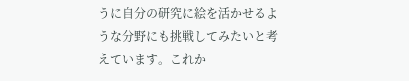うに自分の研究に絵を活かせるような分野にも挑戦してみたいと考えています。これか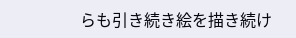らも引き続き絵を描き続け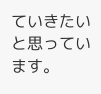ていきたいと思っています。